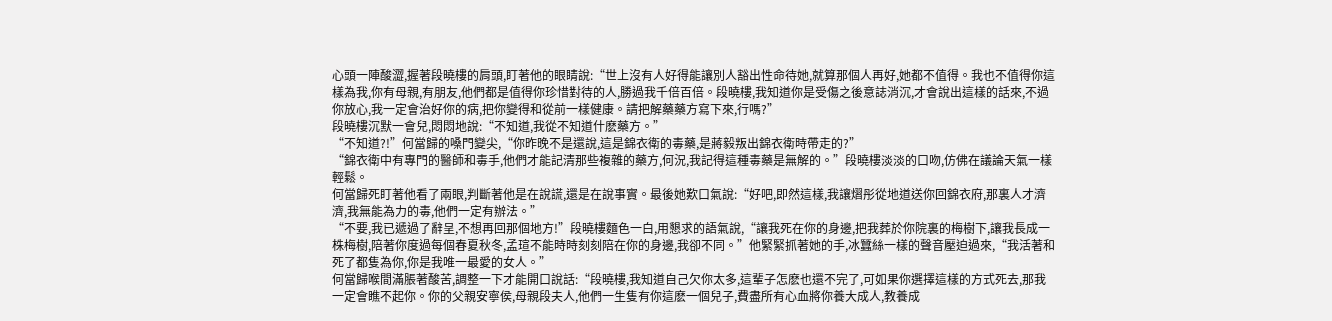心頭一陣酸澀,握著段曉樓的肩頭,盯著他的眼睛說:“世上沒有人好得能讓別人豁出性命待她,就算那個人再好,她都不值得。我也不值得你這樣為我,你有母親,有朋友,他們都是值得你珍惜對待的人,勝過我千倍百倍。段曉樓,我知道你是受傷之後意誌消沉,才會說出這樣的話來,不過你放心,我一定會治好你的病,把你變得和從前一樣健康。請把解藥藥方寫下來,行嗎?”
段曉樓沉默一會兒,悶悶地說:“不知道,我從不知道什麽藥方。”
“不知道?!”何當歸的嗓門變尖,“你昨晚不是還說,這是錦衣衛的毒藥,是蔣毅叛出錦衣衛時帶走的?”
“錦衣衛中有專門的醫師和毒手,他們才能記清那些複雜的藥方,何況,我記得這種毒藥是無解的。”段曉樓淡淡的口吻,仿佛在議論天氣一樣輕鬆。
何當歸死盯著他看了兩眼,判斷著他是在說謊,還是在說事實。最後她歎口氣說:“好吧,即然這樣,我讓熠彤從地道送你回錦衣府,那裏人才濟濟,我無能為力的毒,他們一定有辦法。”
“不要,我已遞過了辭呈,不想再回那個地方!”段曉樓麵色一白,用懇求的語氣說,“讓我死在你的身邊,把我葬於你院裏的梅樹下,讓我長成一株梅樹,陪著你度過每個春夏秋冬,孟瑄不能時時刻刻陪在你的身邊,我卻不同。”他緊緊抓著她的手,冰蠶絲一樣的聲音壓迫過來,“我活著和死了都隻為你,你是我唯一最愛的女人。”
何當歸喉間滿脹著酸苦,調整一下才能開口說話:“段曉樓,我知道自己欠你太多,這輩子怎麽也還不完了,可如果你選擇這樣的方式死去,那我一定會瞧不起你。你的父親安寧侯,母親段夫人,他們一生隻有你這麽一個兒子,費盡所有心血將你養大成人,教養成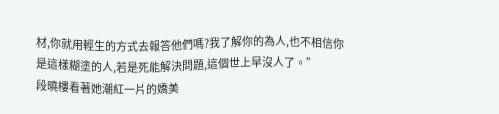材,你就用輕生的方式去報答他們嗎?我了解你的為人,也不相信你是這樣糊塗的人,若是死能解決問題,這個世上早沒人了。”
段曉樓看著她潮紅一片的嬌美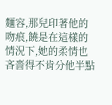麵容,那兒印著他的吻痕,饒是在這樣的情況下,她的柔情也吝嗇得不肯分他半點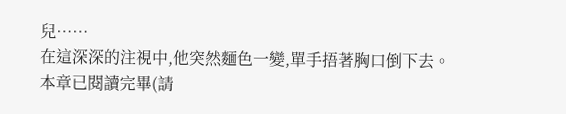兒……
在這深深的注視中,他突然麵色一變,單手捂著胸口倒下去。
本章已閱讀完畢(請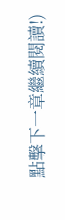點擊下一章繼續閱讀!)